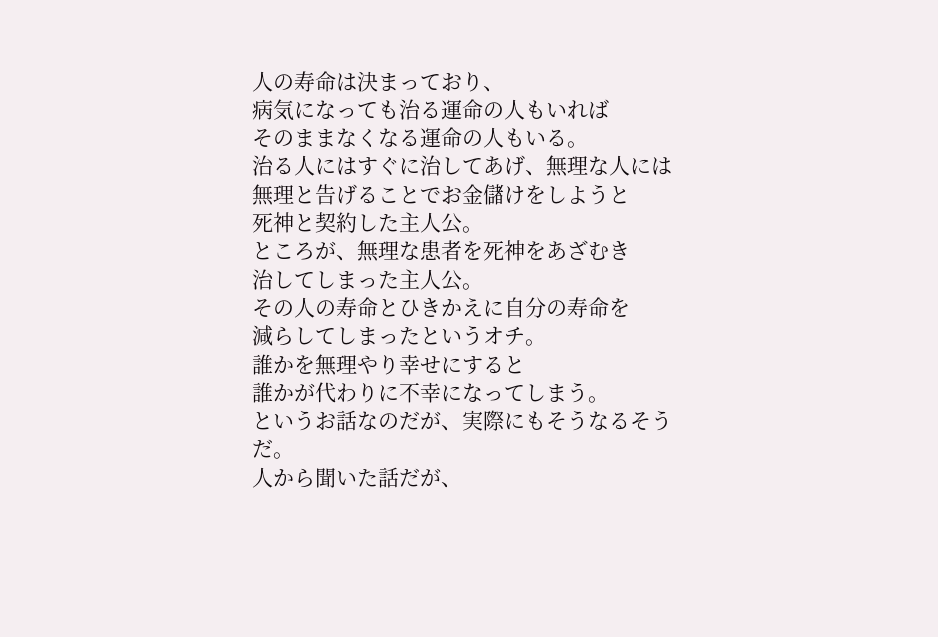人の寿命は決まっており、
病気になっても治る運命の人もいれば
そのままなくなる運命の人もいる。
治る人にはすぐに治してあげ、無理な人には
無理と告げることでお金儲けをしようと
死神と契約した主人公。
ところが、無理な患者を死神をあざむき
治してしまった主人公。
その人の寿命とひきかえに自分の寿命を
減らしてしまったというオチ。
誰かを無理やり幸せにすると
誰かが代わりに不幸になってしまう。
というお話なのだが、実際にもそうなるそうだ。
人から聞いた話だが、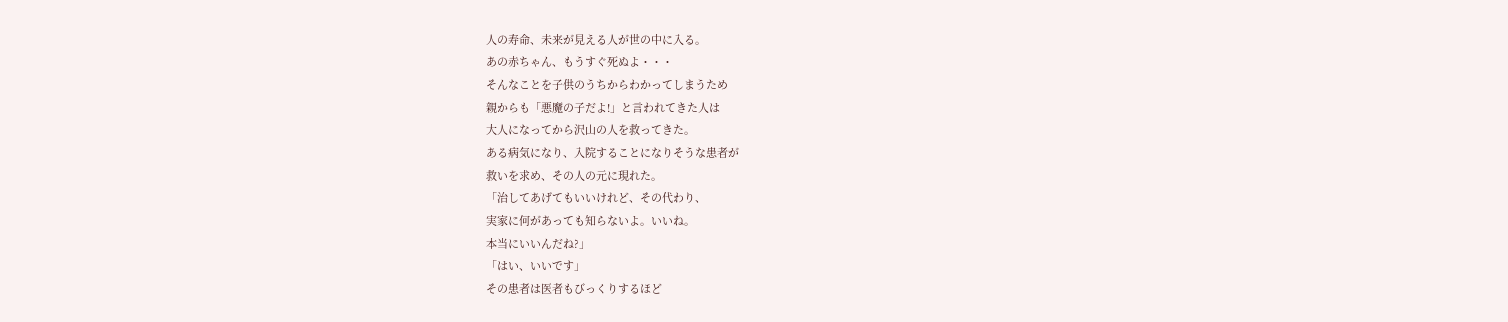人の寿命、未来が見える人が世の中に入る。
あの赤ちゃん、もうすぐ死ぬよ・・・
そんなことを子供のうちからわかってしまうため
親からも「悪魔の子だよ!」と言われてきた人は
大人になってから沢山の人を救ってきた。
ある病気になり、入院することになりそうな患者が
救いを求め、その人の元に現れた。
「治してあげてもいいけれど、その代わり、
実家に何があっても知らないよ。いいね。
本当にいいんだね?」
「はい、いいです」
その患者は医者もびっくりするほど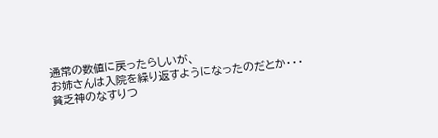通常の数値に戻ったらしいが、
お姉さんは入院を繰り返すようになったのだとか・・・
貧乏神のなすりつ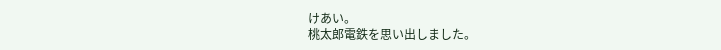けあい。
桃太郎電鉄を思い出しました。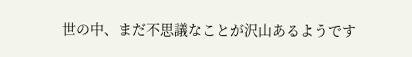世の中、まだ不思議なことが沢山あるようです